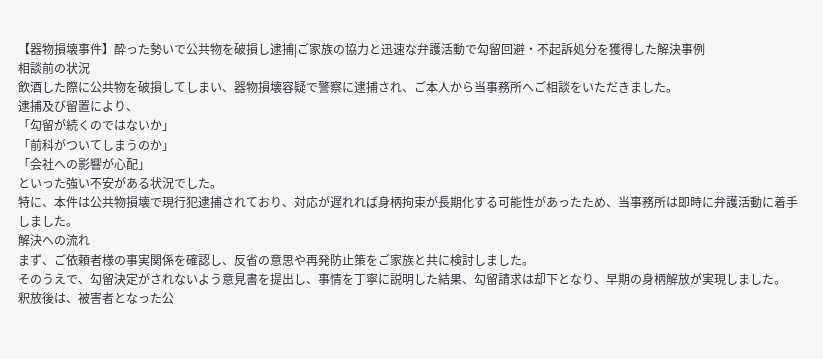【器物損壊事件】酔った勢いで公共物を破損し逮捕|ご家族の協力と迅速な弁護活動で勾留回避・不起訴処分を獲得した解決事例
相談前の状況
飲酒した際に公共物を破損してしまい、器物損壊容疑で警察に逮捕され、ご本人から当事務所へご相談をいただきました。
逮捕及び留置により、
「勾留が続くのではないか」
「前科がついてしまうのか」
「会社への影響が心配」
といった強い不安がある状況でした。
特に、本件は公共物損壊で現行犯逮捕されており、対応が遅れれば身柄拘束が長期化する可能性があったため、当事務所は即時に弁護活動に着手しました。
解決への流れ
まず、ご依頼者様の事実関係を確認し、反省の意思や再発防止策をご家族と共に検討しました。
そのうえで、勾留決定がされないよう意見書を提出し、事情を丁寧に説明した結果、勾留請求は却下となり、早期の身柄解放が実現しました。
釈放後は、被害者となった公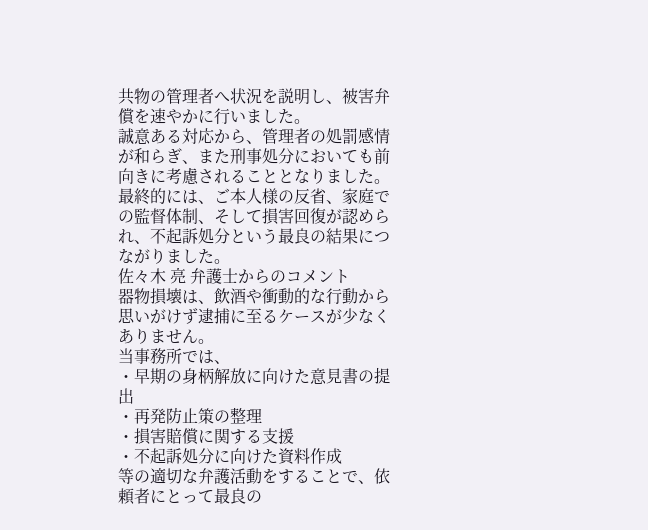共物の管理者へ状況を説明し、被害弁償を速やかに行いました。
誠意ある対応から、管理者の処罰感情が和らぎ、また刑事処分においても前向きに考慮されることとなりました。
最終的には、ご本人様の反省、家庭での監督体制、そして損害回復が認められ、不起訴処分という最良の結果につながりました。
佐々木 亮 弁護士からのコメント
器物損壊は、飲酒や衝動的な行動から思いがけず逮捕に至るケースが少なくありません。
当事務所では、
・早期の身柄解放に向けた意見書の提出
・再発防止策の整理
・損害賠償に関する支援
・不起訴処分に向けた資料作成
等の適切な弁護活動をすることで、依頼者にとって最良の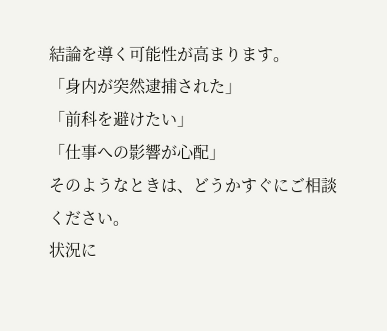結論を導く可能性が高まります。
「身内が突然逮捕された」
「前科を避けたい」
「仕事への影響が心配」
そのようなときは、どうかすぐにご相談ください。
状況に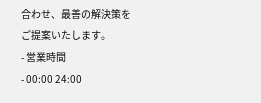合わせ、最善の解決策をご提案いたします。
- 営業時間
- 00:00 24:00